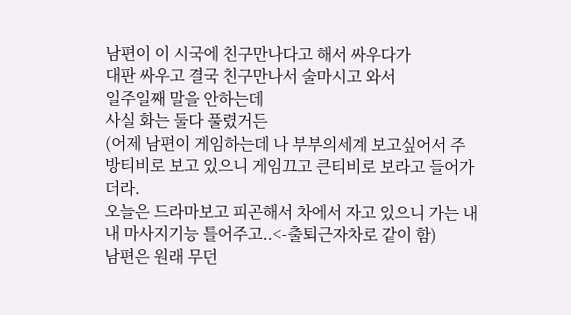남편이 이 시국에 친구만나다고 해서 싸우다가
대판 싸우고 결국 친구만나서 술마시고 와서
일주일째 말을 안하는데
사실 화는 둘다 풀렸거든
(어제 남편이 게임하는데 나 부부의세계 보고싶어서 주방티비로 보고 있으니 게임끄고 큰티비로 보라고 들어가더라.
오늘은 드라마보고 피곤해서 차에서 자고 있으니 가는 내내 마사지기능 틀어주고..<-출퇴근자차로 같이 함)
남편은 원래 무던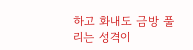하고 화내도 금방 풀리는 성격이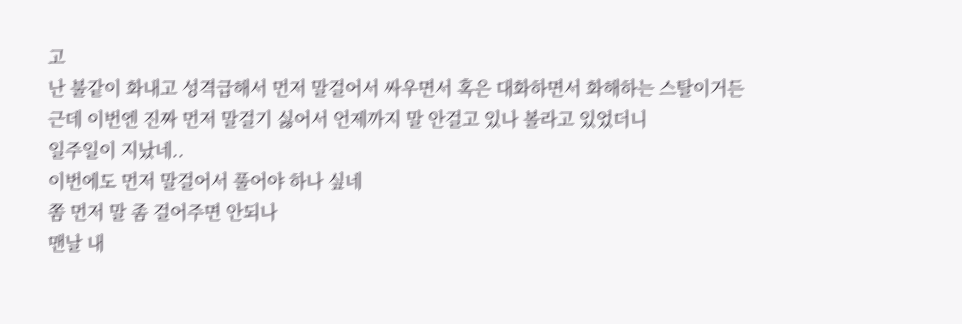고
난 불같이 화내고 성격급해서 먼저 말걸어서 싸우면서 혹은 대화하면서 화해하는 스탈이거든
근데 이번엔 진짜 먼저 말걸기 싫어서 언제까지 말 안걸고 있나 볼라고 있었더니
일주일이 지났네..
이번에도 먼저 말걸어서 풀어야 하나 싶네
쫌 먼저 말 좀 걸어주면 안되나
맨날 내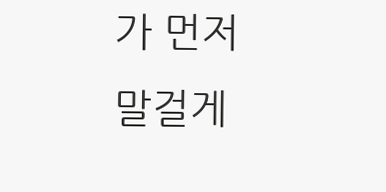가 먼저 말걸게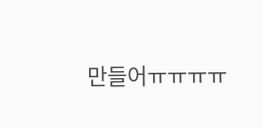만들어ㅠㅠㅠㅠ